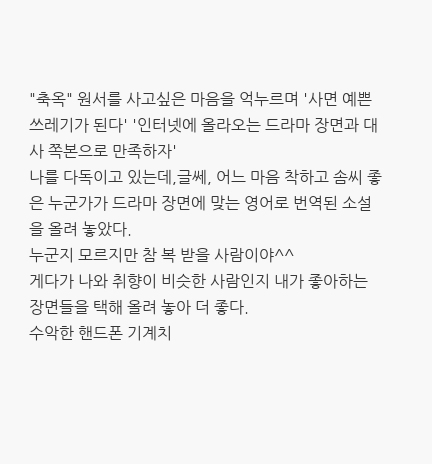"축옥" 원서를 사고싶은 마음을 억누르며 '사면 예쁜 쓰레기가 된다' '인터넷에 올라오는 드라마 장면과 대사 쪽본으로 만족하자'
나를 다독이고 있는데,글쎄, 어느 마음 착하고 솜씨 좋은 누군가가 드라마 장면에 맞는 영어로 번역된 소설을 올려 놓았다.
누군지 모르지만 참 복 받을 사람이야^^
게다가 나와 취향이 비슷한 사람인지 내가 좋아하는 장면들을 택해 올려 놓아 더 좋다.
수악한 핸드폰 기계치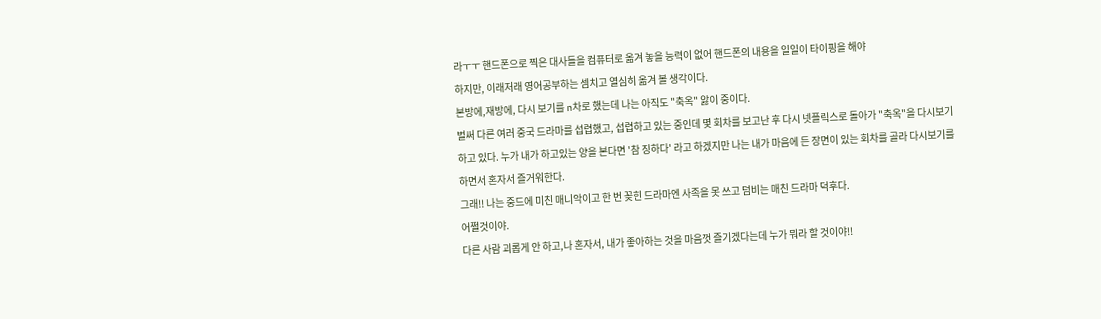라ㅜㅜ 핸드폰으로 찍은 대사들을 컴퓨터로 옮겨 놓을 능력이 없어 핸드폰의 내용을 일일이 타이핑을 해야
하지만, 이래저래 영어공부하는 셈치고 열심히 옮겨 볼 생각이다.
본방에,재방에, 다시 보기를 n차로 했는데 나는 아직도 "축옥" 앓이 중이다.
벌써 다른 여러 중국 드라마를 섭렵했고, 섭렵하고 있는 중인데 몇 회차를 보고난 후 다시 넷플릭스로 돌아가 "축옥"을 다시보기
하고 있다. 누가 내가 하고있는 양을 본다면 '참 징하다' 라고 하겠지만 나는 내가 마음에 든 장면이 있는 회차를 골라 다시보기를
하면서 혼자서 즐거워한다.
그래!! 나는 중드에 미친 매니악이고 한 번 꽂힌 드라마엔 사족을 못 쓰고 덤비는 매친 드라마 덕후다.
어쩔것이야.
다른 사람 괴롭게 안 하고,나 혼자서, 내가 좋아하는 것을 마음껏 즐기겠다는데 누가 뭐라 할 것이야!!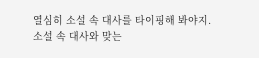열심히 소설 속 대사를 타이핑해 봐야지.
소설 속 대사와 맞는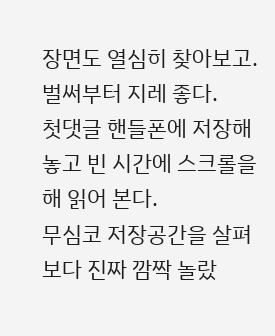장면도 열심히 찾아보고.
벌써부터 지레 좋다.
첫댓글 핸들폰에 저장해 놓고 빈 시간에 스크롤을 해 읽어 본다.
무심코 저장공간을 살펴보다 진짜 깜짝 놀랐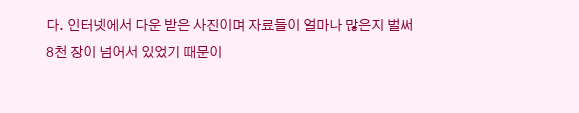다. 인터넷에서 다운 받은 사진이며 자료들이 얼마나 많은지 벌써 8천 장이 넘어서 있었기 때문이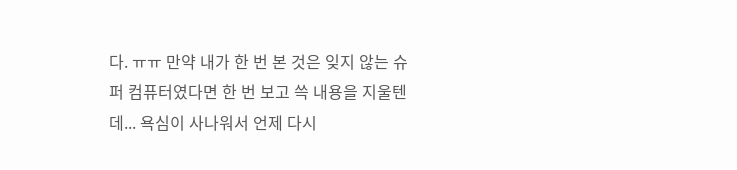다. ㅠㅠ 만약 내가 한 번 본 것은 잊지 않는 슈퍼 컴퓨터였다면 한 번 보고 쓱 내용을 지울텐데... 욕심이 사나워서 언제 다시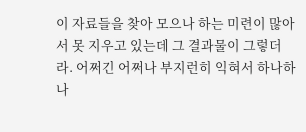이 자료들을 찾아 모으나 하는 미련이 많아서 못 지우고 있는데 그 결과물이 그렇더라. 어쩌긴 어쩌나 부지런히 익혀서 하나하나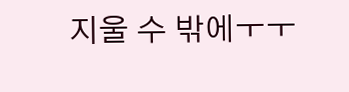지울 수 밖에ㅜㅜ